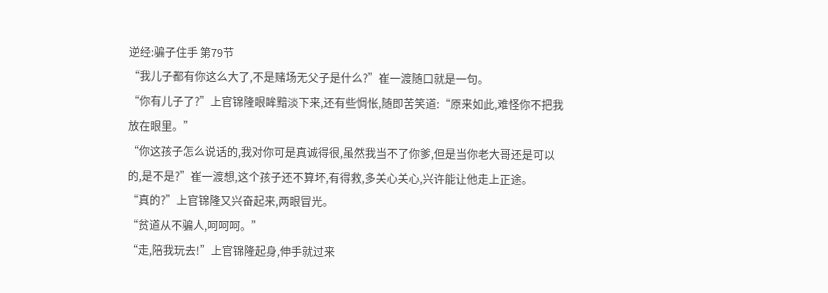逆经:骗子住手 第79节
“我儿子都有你这么大了,不是赌场无父子是什么?”崔一渡随口就是一句。
“你有儿子了?”上官锦隆眼眸黯淡下来,还有些惆怅,随即苦笑道:“原来如此,难怪你不把我放在眼里。”
“你这孩子怎么说话的,我对你可是真诚得很,虽然我当不了你爹,但是当你老大哥还是可以的,是不是?”崔一渡想,这个孩子还不算坏,有得救,多关心关心,兴许能让他走上正途。
“真的?”上官锦隆又兴奋起来,两眼冒光。
“贫道从不骗人,呵呵呵。”
“走,陪我玩去!”上官锦隆起身,伸手就过来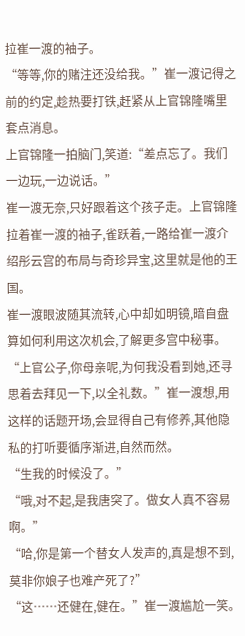拉崔一渡的袖子。
“等等,你的赌注还没给我。”崔一渡记得之前的约定,趁热要打铁,赶紧从上官锦隆嘴里套点消息。
上官锦隆一拍脑门,笑道:“差点忘了。我们一边玩,一边说话。”
崔一渡无奈,只好跟着这个孩子走。上官锦隆拉着崔一渡的袖子,雀跃着,一路给崔一渡介绍彤云宫的布局与奇珍异宝,这里就是他的王国。
崔一渡眼波随其流转,心中却如明镜,暗自盘算如何利用这次机会,了解更多宫中秘事。
“上官公子,你母亲呢,为何我没看到她,还寻思着去拜见一下,以全礼数。”崔一渡想,用这样的话题开场,会显得自己有修养,其他隐私的打听要循序渐进,自然而然。
“生我的时候没了。”
“哦,对不起,是我唐突了。做女人真不容易啊。”
“哈,你是第一个替女人发声的,真是想不到,莫非你娘子也难产死了?”
“这……还健在,健在。”崔一渡尴尬一笑。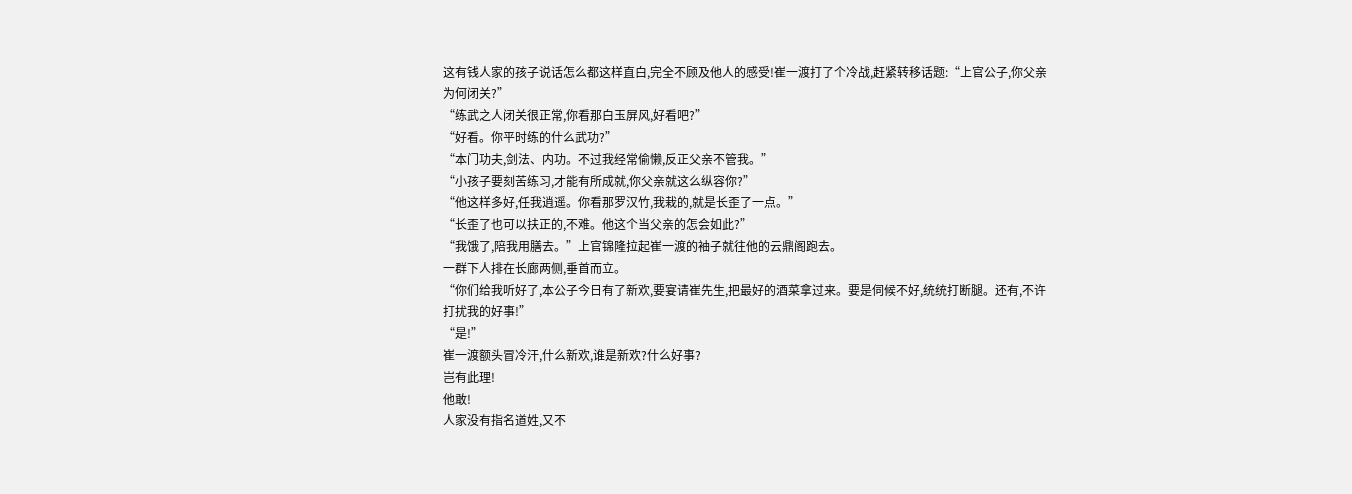这有钱人家的孩子说话怎么都这样直白,完全不顾及他人的感受!崔一渡打了个冷战,赶紧转移话题:“上官公子,你父亲为何闭关?”
“练武之人闭关很正常,你看那白玉屏风,好看吧?”
“好看。你平时练的什么武功?”
“本门功夫,剑法、内功。不过我经常偷懒,反正父亲不管我。”
“小孩子要刻苦练习,才能有所成就,你父亲就这么纵容你?”
“他这样多好,任我逍遥。你看那罗汉竹,我栽的,就是长歪了一点。”
“长歪了也可以扶正的,不难。他这个当父亲的怎会如此?”
“我饿了,陪我用膳去。”上官锦隆拉起崔一渡的袖子就往他的云鼎阁跑去。
一群下人排在长廊两侧,垂首而立。
“你们给我听好了,本公子今日有了新欢,要宴请崔先生,把最好的酒菜拿过来。要是伺候不好,统统打断腿。还有,不许打扰我的好事!”
“是!”
崔一渡额头冒冷汗,什么新欢,谁是新欢?什么好事?
岂有此理!
他敢!
人家没有指名道姓,又不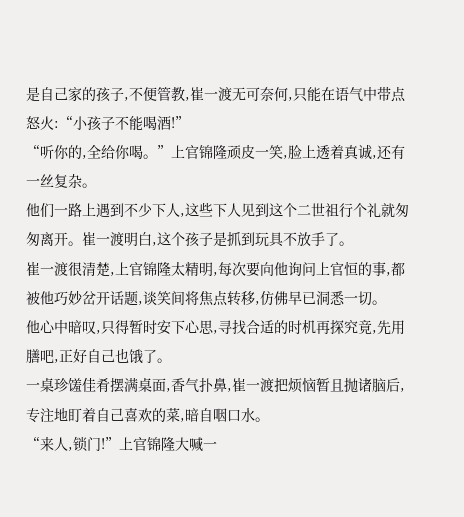是自己家的孩子,不便管教,崔一渡无可奈何,只能在语气中带点怒火:“小孩子不能喝酒!”
“听你的,全给你喝。”上官锦隆顽皮一笑,脸上透着真诚,还有一丝复杂。
他们一路上遇到不少下人,这些下人见到这个二世祖行个礼就匆匆离开。崔一渡明白,这个孩子是抓到玩具不放手了。
崔一渡很清楚,上官锦隆太精明,每次要向他询问上官恒的事,都被他巧妙岔开话题,谈笑间将焦点转移,仿佛早已洞悉一切。
他心中暗叹,只得暂时安下心思,寻找合适的时机再探究竟,先用膳吧,正好自己也饿了。
一桌珍馐佳肴摆满桌面,香气扑鼻,崔一渡把烦恼暂且抛诸脑后,专注地盯着自己喜欢的菜,暗自咽口水。
“来人,锁门!”上官锦隆大喊一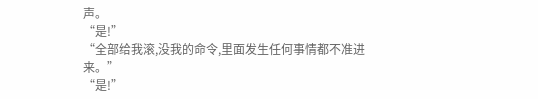声。
“是!”
“全部给我滚,没我的命令,里面发生任何事情都不准进来。”
“是!”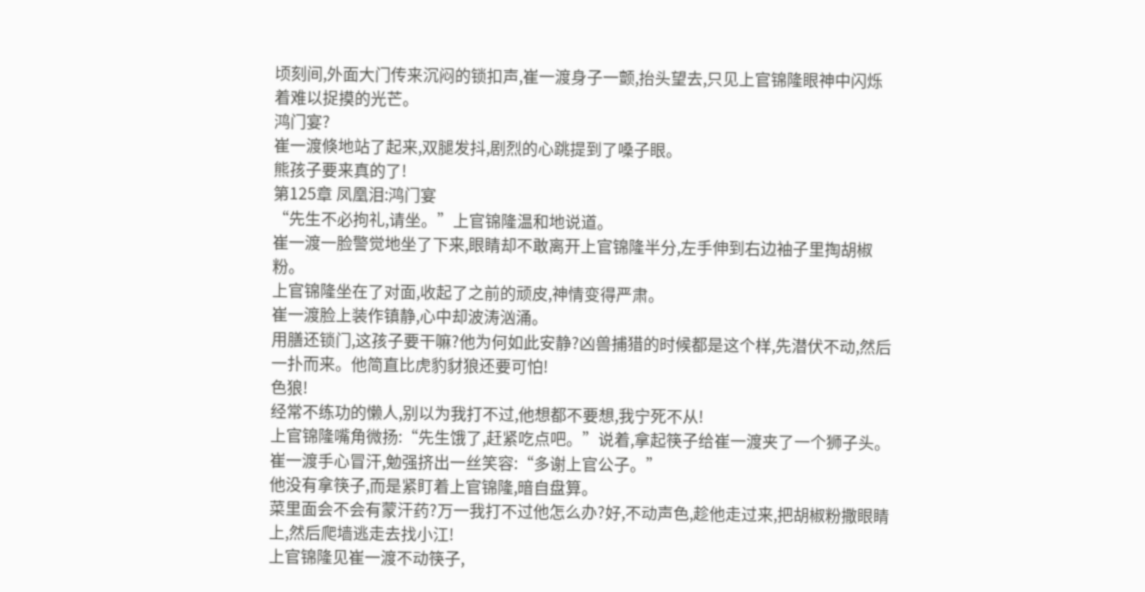顷刻间,外面大门传来沉闷的锁扣声,崔一渡身子一颤,抬头望去,只见上官锦隆眼神中闪烁着难以捉摸的光芒。
鸿门宴?
崔一渡倏地站了起来,双腿发抖,剧烈的心跳提到了嗓子眼。
熊孩子要来真的了!
第125章 凤凰泪:鸿门宴
“先生不必拘礼,请坐。”上官锦隆温和地说道。
崔一渡一脸警觉地坐了下来,眼睛却不敢离开上官锦隆半分,左手伸到右边袖子里掏胡椒粉。
上官锦隆坐在了对面,收起了之前的顽皮,神情变得严肃。
崔一渡脸上装作镇静,心中却波涛汹涌。
用膳还锁门,这孩子要干嘛?他为何如此安静?凶兽捕猎的时候都是这个样,先潜伏不动,然后一扑而来。他简直比虎豹豺狼还要可怕!
色狼!
经常不练功的懒人,别以为我打不过,他想都不要想,我宁死不从!
上官锦隆嘴角微扬:“先生饿了,赶紧吃点吧。”说着,拿起筷子给崔一渡夹了一个狮子头。
崔一渡手心冒汗,勉强挤出一丝笑容:“多谢上官公子。”
他没有拿筷子,而是紧盯着上官锦隆,暗自盘算。
菜里面会不会有蒙汗药?万一我打不过他怎么办?好,不动声色,趁他走过来,把胡椒粉撒眼睛上,然后爬墙逃走去找小江!
上官锦隆见崔一渡不动筷子,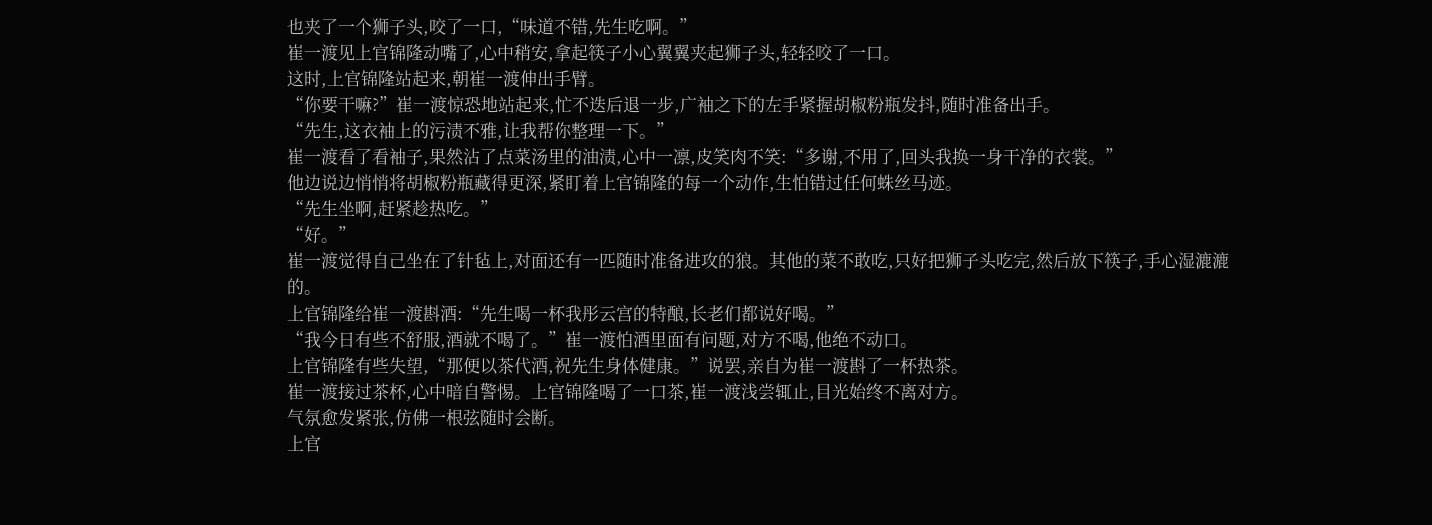也夹了一个狮子头,咬了一口,“味道不错,先生吃啊。”
崔一渡见上官锦隆动嘴了,心中稍安,拿起筷子小心翼翼夹起狮子头,轻轻咬了一口。
这时,上官锦隆站起来,朝崔一渡伸出手臂。
“你要干嘛?”崔一渡惊恐地站起来,忙不迭后退一步,广袖之下的左手紧握胡椒粉瓶发抖,随时准备出手。
“先生,这衣袖上的污渍不雅,让我帮你整理一下。”
崔一渡看了看袖子,果然沾了点菜汤里的油渍,心中一凛,皮笑肉不笑:“多谢,不用了,回头我换一身干净的衣裳。”
他边说边悄悄将胡椒粉瓶藏得更深,紧盯着上官锦隆的每一个动作,生怕错过任何蛛丝马迹。
“先生坐啊,赶紧趁热吃。”
“好。”
崔一渡觉得自己坐在了针毡上,对面还有一匹随时准备进攻的狼。其他的菜不敢吃,只好把狮子头吃完,然后放下筷子,手心湿漉漉的。
上官锦隆给崔一渡斟酒:“先生喝一杯我彤云宫的特酿,长老们都说好喝。”
“我今日有些不舒服,酒就不喝了。”崔一渡怕酒里面有问题,对方不喝,他绝不动口。
上官锦隆有些失望,“那便以茶代酒,祝先生身体健康。”说罢,亲自为崔一渡斟了一杯热茶。
崔一渡接过茶杯,心中暗自警惕。上官锦隆喝了一口茶,崔一渡浅尝辄止,目光始终不离对方。
气氛愈发紧张,仿佛一根弦随时会断。
上官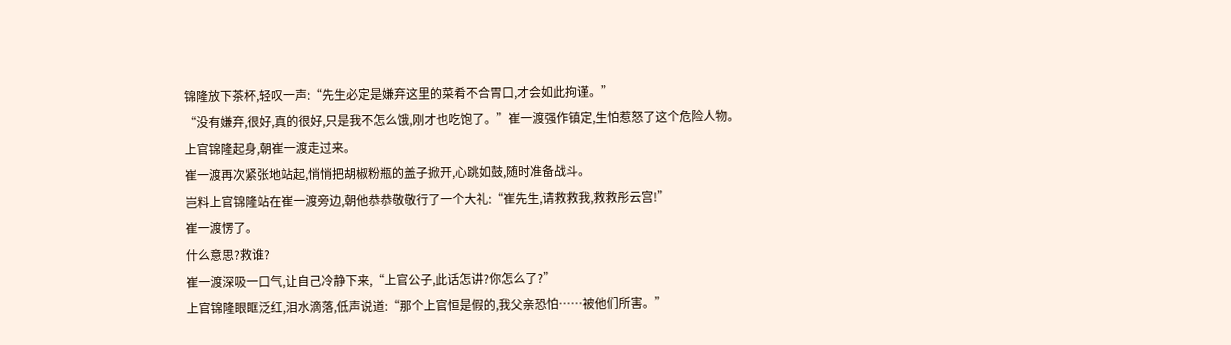锦隆放下茶杯,轻叹一声:“先生必定是嫌弃这里的菜肴不合胃口,才会如此拘谨。”
“没有嫌弃,很好,真的很好,只是我不怎么饿,刚才也吃饱了。”崔一渡强作镇定,生怕惹怒了这个危险人物。
上官锦隆起身,朝崔一渡走过来。
崔一渡再次紧张地站起,悄悄把胡椒粉瓶的盖子掀开,心跳如鼓,随时准备战斗。
岂料上官锦隆站在崔一渡旁边,朝他恭恭敬敬行了一个大礼:“崔先生,请救救我,救救彤云宫!”
崔一渡愣了。
什么意思?救谁?
崔一渡深吸一口气,让自己冷静下来,“上官公子,此话怎讲?你怎么了?”
上官锦隆眼眶泛红,泪水滴落,低声说道:“那个上官恒是假的,我父亲恐怕……被他们所害。”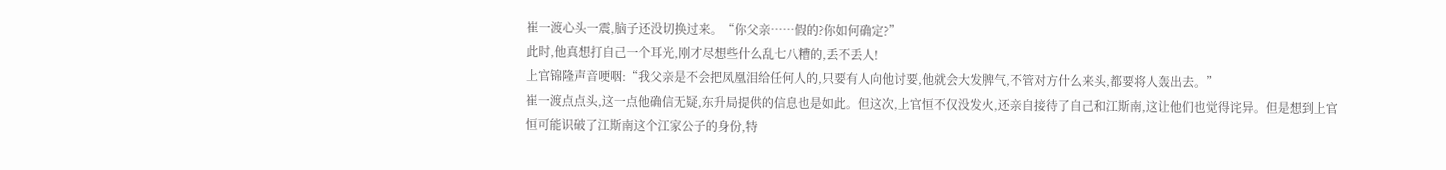崔一渡心头一震,脑子还没切换过来。“你父亲……假的?你如何确定?”
此时,他真想打自己一个耳光,刚才尽想些什么乱七八糟的,丢不丢人!
上官锦隆声音哽咽:“我父亲是不会把凤凰泪给任何人的,只要有人向他讨要,他就会大发脾气,不管对方什么来头,都要将人轰出去。”
崔一渡点点头,这一点他确信无疑,东升局提供的信息也是如此。但这次,上官恒不仅没发火,还亲自接待了自己和江斯南,这让他们也觉得诧异。但是想到上官恒可能识破了江斯南这个江家公子的身份,特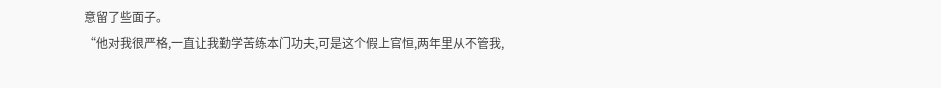意留了些面子。
“他对我很严格,一直让我勤学苦练本门功夫,可是这个假上官恒,两年里从不管我,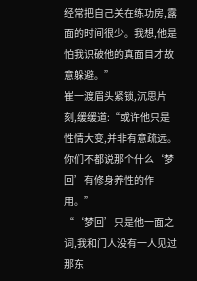经常把自己关在练功房,露面的时间很少。我想,他是怕我识破他的真面目才故意躲避。”
崔一渡眉头紧锁,沉思片刻,缓缓道:“或许他只是性情大变,并非有意疏远。你们不都说那个什么‘梦回’有修身养性的作用。”
“‘梦回’只是他一面之词,我和门人没有一人见过那东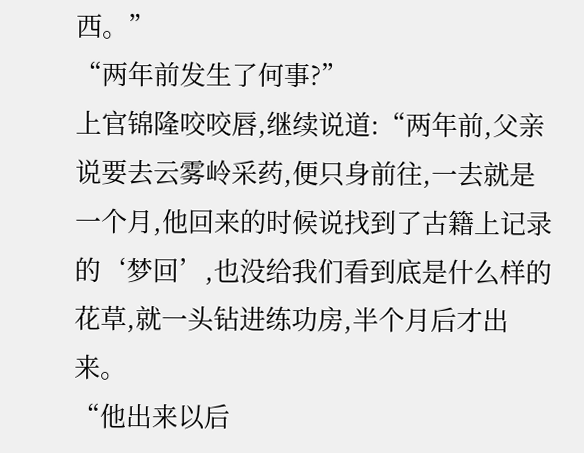西。”
“两年前发生了何事?”
上官锦隆咬咬唇,继续说道:“两年前,父亲说要去云雾岭采药,便只身前往,一去就是一个月,他回来的时候说找到了古籍上记录的‘梦回’,也没给我们看到底是什么样的花草,就一头钻进练功房,半个月后才出来。
“他出来以后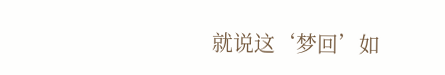就说这‘梦回’如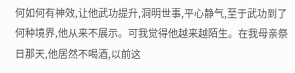何如何有神效,让他武功提升,洞明世事,平心静气,至于武功到了何种境界,他从来不展示。可我觉得他越来越陌生。在我母亲祭日那天,他居然不喝酒,以前这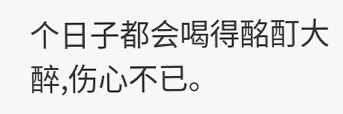个日子都会喝得酩酊大醉,伤心不已。